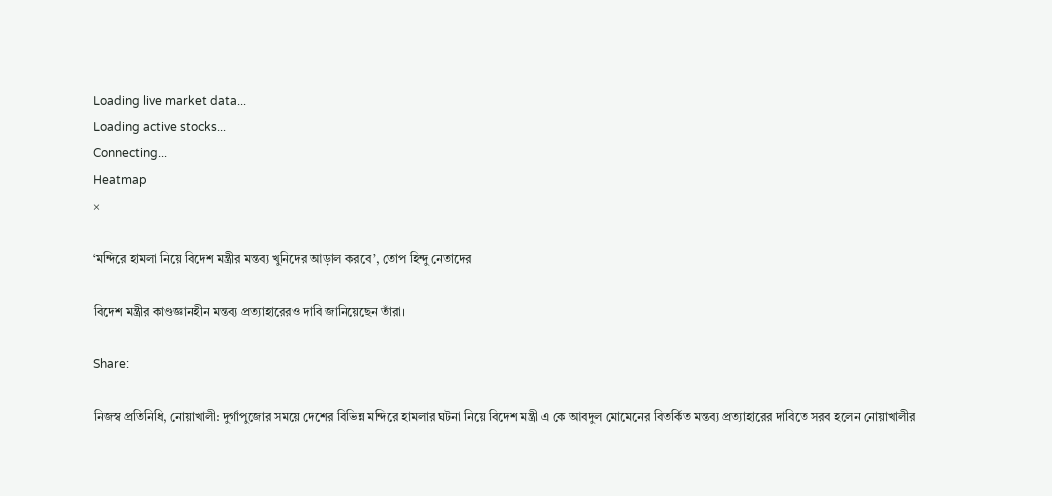Loading live market data...
Loading active stocks...
Connecting...
Heatmap
×

‘মন্দিরে হামলা নিয়ে বিদেশ মন্ত্রীর মন্তব্য খুনিদের আড়াল করবে’, তোপ হিন্দু নেতাদের

বিদেশ মন্ত্রীর কাণ্ডজ্ঞানহীন মন্তব্য প্রত্যাহারেরও দাবি জানিয়েছেন তাঁরা।

Share:

নিজস্ব প্রতিনিধি, নোয়াখালী: দুর্গাপুজোর সময়ে দেশের বিভিন্ন মন্দিরে হামলার ঘটনা নিয়ে বিদেশ মন্ত্রী এ কে আবদুল মোমেনের বিতর্কিত মন্তব্য প্রত্যাহারের দাবিতে সরব হলেন নোয়াখালীর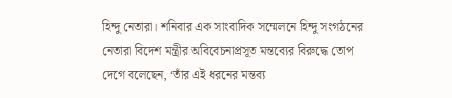হিন্দু নেতারা। শনিবার এক সাংবাদিক সম্মেলনে হিন্দু সংগঠনের নেতারা বিদেশ মন্ত্রীর অবিবেচনাপ্রসূত মন্তব্যের বিরুদ্ধে তোপ দেগে বলেছেন, ‘তাঁর এই ধরনের মন্তব্য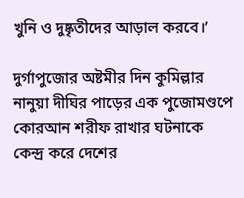খুনি ও দুষ্কৃতীদের আড়াল করবে।’

দুর্গাপুজোর অষ্টমীর দিন কুমিল্লার নানুয়া দীঘির পাড়ের এক পুজোমণ্ডপে কোরআন শরীফ রাখার ঘটনাকে কেন্দ্র করে দেশের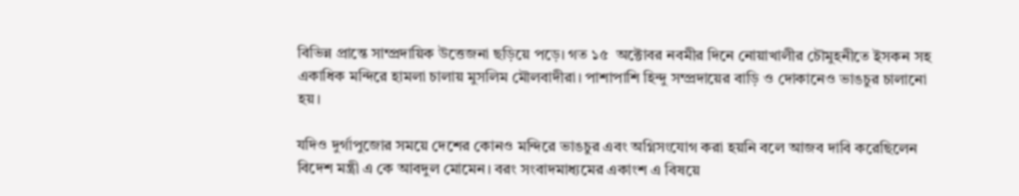বিভিন্ন প্রান্তে সাম্প্রদায়িক উত্তেজনা ছড়িয়ে পড়ে। গত ১৫  অক্টোবর নবমীর দিনে নোয়াখালীর চৌমুহনীতে ইসকন সহ একাধিক মন্দিরে হামলা চালায় মুসলিম মৌলবাদীরা। পাশাপাশি হিন্দু সম্প্রদায়ের বাড়ি ও দোকানেও ভাঙচুর চালানো হয়।

যদিও দুর্গাপুজোর সময়ে দেশের কোনও মন্দিরে ভাঙচুর এবং অগ্নিসংযোগ করা হয়নি বলে আজব দাবি করেছিলেন বিদেশ মন্ত্রী এ কে আবদুল মোমেন। বরং সংবাদমাধ্যমের একাংশ এ বিষয়ে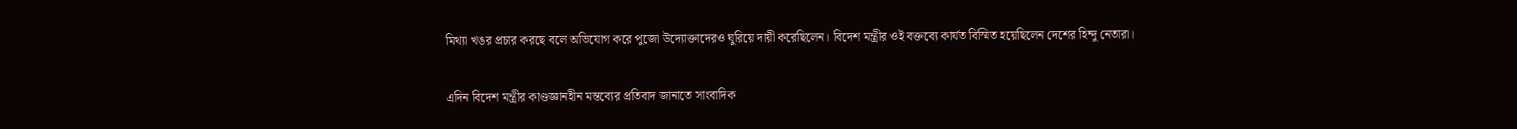মিথ্যা খঙর প্রচার করছে বলে অভিযোগ করে পুজো উদ্যোক্তাদেরও ঘুরিয়ে দায়ী করেছিলেন। বিদেশ মন্ত্রীর ওই বক্তব্যে কার্যত বিস্মিত হয়েছিলেন দেশের হিন্দু নেতারা।

এদিন বিদেশ মন্ত্রীর কাণ্ডজ্ঞানহীন মন্তব্যের প্রতিবাদ জানাতে সাংবাদিক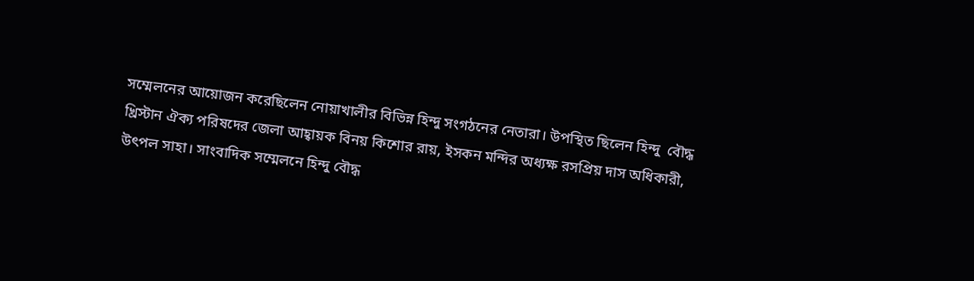সম্মেলনের আয়োজন করেছিলেন নোয়াখালীর বিভিন্ন হিন্দু সংগঠনের নেতারা। উপস্থিত ছিলেন হিন্দু  বৌদ্ধ খ্রিস্টান ঐক্য পরিষদের জেলা আহ্বায়ক বিনয় কিশোর রায়, ইসকন মন্দির অধ্যক্ষ রসপ্রিয় দাস অধিকারী, উৎপল সাহা। সাংবাদিক সম্মেলনে হিন্দু বৌদ্ধ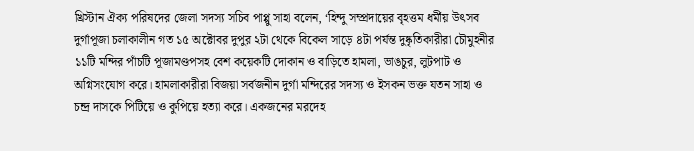খ্রিস্টান ঐক্য পরিষদের জেলা সদস্য সচিব পাপ্পু সাহা বলেন, ‘হিন্দু সম্প্রদায়ের বৃহত্তম ধর্মীয় উৎসব দুর্গাপূজা চলাকালীন গত ১৫ অক্টোবর দুপুর ২টা থেকে বিকেল সাড়ে ৪টা পর্যন্ত দুষ্কৃতিকারীরা চৌমুহনীর ১১টি মন্দির পাঁচটি পূজামণ্ডপসহ বেশ কয়েকটি দোকান ও বাড়িতে হামলা, ভাঙচুর, লুটপাট ও অগ্নিসংযোগ করে। হামলাকারীরা বিজয়া সর্বজনীন দুর্গা মন্দিরের সদস্য ও ইসকন ভক্ত যতন সাহা ও চন্দ্র দাসকে পিটিয়ে ও কুপিয়ে হত্যা করে। একজনের মরদেহ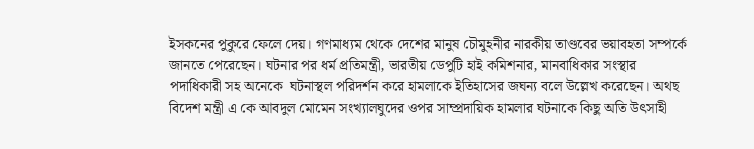ইসকনের পুকুরে ফেলে দেয়। গণমাধ্যম থেকে দেশের মানুষ চৌমুহনীর নারকীয় তাণ্ডবের ভয়াবহতা সম্পর্কে জানতে পেরেছেন। ঘটনার পর ধর্ম প্রতিমন্ত্রী, ভারতীয় ডেপুটি হাই কমিশনার, মানবাধিকার সংস্থার পদাধিকারী সহ অনেকে  ঘটনাস্থল পরিদর্শন করে হামলাকে ইতিহাসের জঘন্য বলে উল্লেখ করেছেন। অথছ বিদেশ মন্ত্রী এ কে আবদুল মোমেন সংখ্যালঘুদের ওপর সাম্প্রদায়িক হামলার ঘটনাকে কিছু অতি উৎসাহী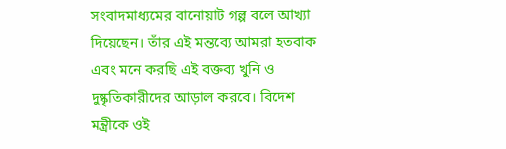সংবাদমাধ্যমের বানোয়াট গল্প বলে আখ্যা দিয়েছেন। তাঁর এই মন্তব্যে আমরা হতবাক এবং মনে করছি এই বক্তব্য খুনি ও দুষ্কৃতিকারীদের আড়াল করবে। বিদেশ মন্ত্রীকে ওই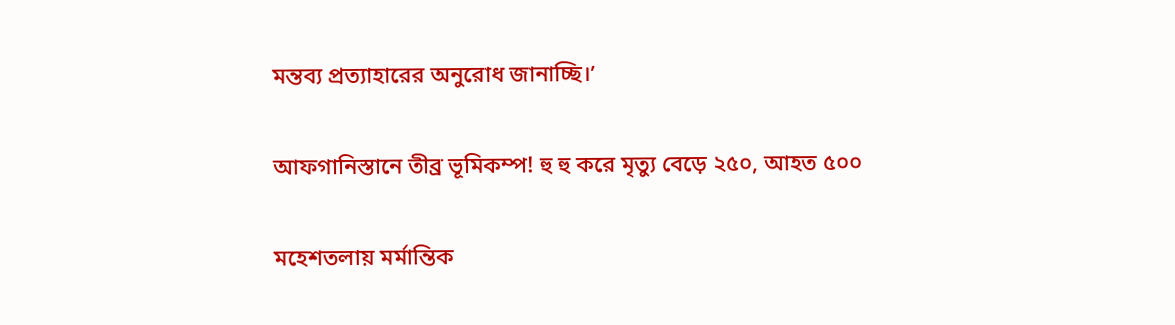মন্তব্য প্রত্যাহারের অনুরোধ জানাচ্ছি।’

আফগানিস্তানে তীব্র ভূমিকম্প! হু হু করে মৃত্যু বেড়ে ২৫০, আহত ৫০০

মহেশতলায় মর্মান্তিক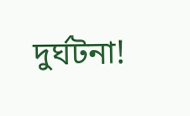দুর্ঘটনা!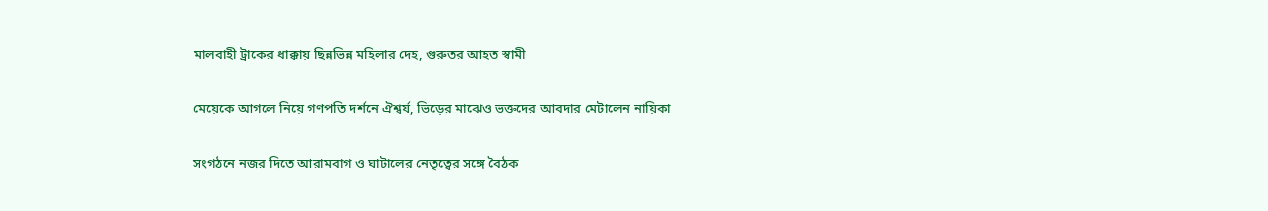মালবাহী ট্রাকের ধাক্কায় ছিন্নভিন্ন মহিলার দেহ, গুরুতর আহত স্বামী

মেয়েকে আগলে নিয়ে গণপতি দর্শনে ঐশ্বর্য, ভিড়ের মাঝেও ভক্তদের আবদার মেটালেন নায়িকা

সংগঠনে নজর দিতে আরামবাগ ও ঘাটালের নেতৃত্বের সঙ্গে বৈঠক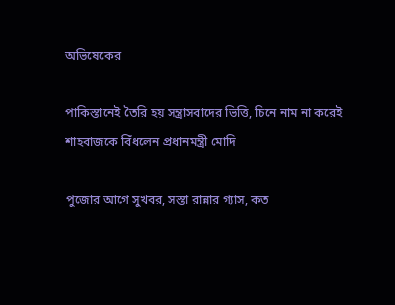অভিষেকের

পাকিস্তানেই তৈরি হয় সন্ত্রাসবাদের ভিত্তি, চিনে নাম না করেই শাহবাজকে বিঁধলেন প্রধানমন্ত্রী মোদি

পুজোর আগে সুখবর, সস্তা রান্নার গ্যাস, কত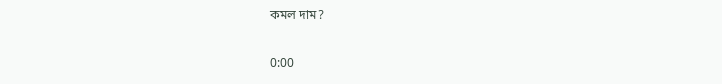কমল দাম?

0:00